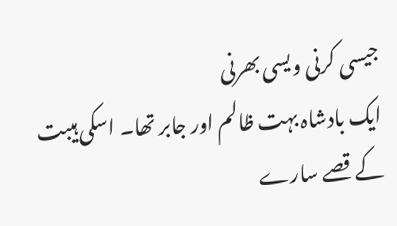جیسی کرنی ویسی بھرنی
ایک بادشاہ بہت ظالم اور جابر تھا۔ اسکی ہیبت کے قصے سارے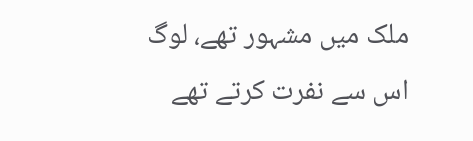ملک میں مشہور تھے، لوگ اس سے نفرت کرتے تھے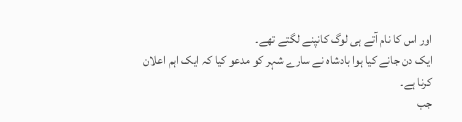اور اس کا نام آتے ہی لوگ کانپنے لگتے تھے۔
ایک دن جانے کیا ہوا بادشاہ نے سارے شہر کو مدعو کیا کہ ایک اہم اعلان کرنا ہے۔
جب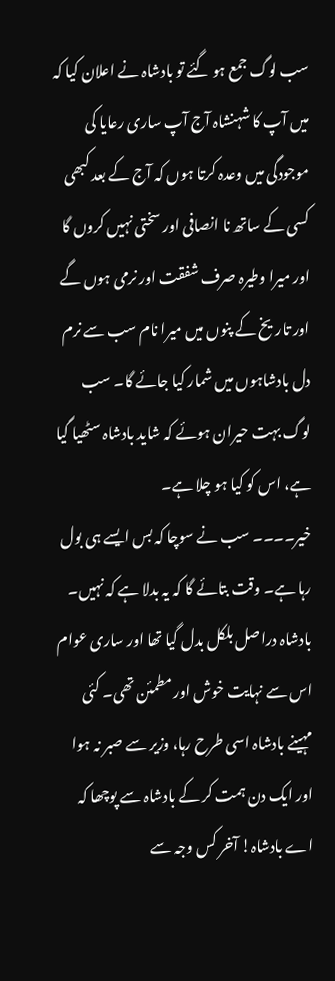سب لوگ جمع ہو گئے تو بادشاہ نے اعلان کیا کہ میں آپ کا شہنشاہ آج آپ ساری رعایا کی موجودگی میں وعدہ کرتا ہوں کہ آج کے بعد کبھی کسی کے ساتھ نا انصافی اور سختی نہیں کروں گا اور میرا وطیرہ صرف شفقت اور نرمی ہوں گے اور تاریخ کے پنوں میں میرا نام سب سے نرم دل بادشاہوں میں شمار کیا جائے گا۔ سب لوگ بہت حیران ہوئے کہ شاید بادشاہ سٹھیا گیا ہے، اس کو کیا ہو چلا ہے۔
خیر۔۔۔۔ سب نے سوچا کہ بس ایسے ہی بول رہا ہے۔ وقت بتائے گا کہ یہ بدلا ہے کہ نہیں۔ بادشاہ دراصل بلکل بدل گیا تھا اور ساری عوام اس سے نہایت خوش اور مطمئن تھی۔ کئی مہینے بادشاہ اسی طرح رہا، وزیر سے صبر نہ ہوا اور ایک دن ہمت کر کے بادشاہ سے پوچھا کہ اے بادشاہ! آخر کس وجہ سے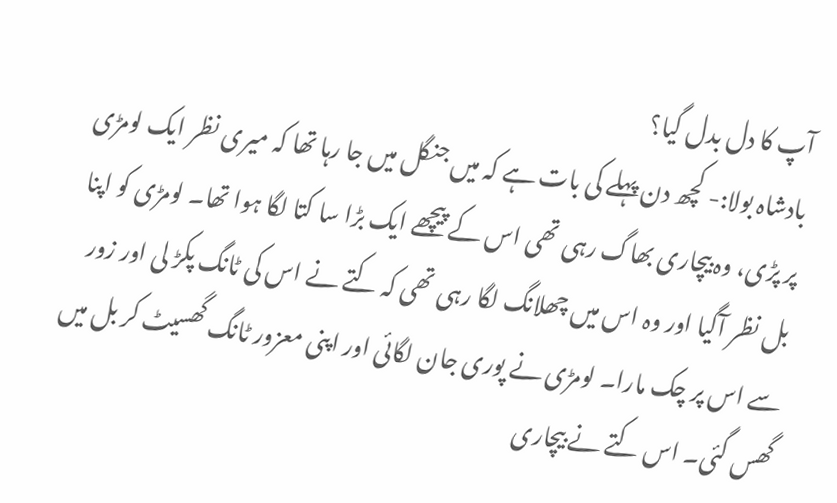آپ کا دل بدل گیا؟
بادشاہ بولا:- کچھ دن پہلے کی بات ہے کہ میں جنگل میں جا رہا تھا کہ میری نظر ایک لومڑی پر پڑی، وہ بیچاری بھاگ رہی تھی اس کے پیچھے ایک بڑا سا کتا لگا ہوا تھا۔ لومڑی کو اپنا بل نظر آگیا اور وہ اس میں چھلانگ لگا رہی تھی کہ کتے نے اس کی ٹانگ پکڑ لی اور زور سے اس پر چک مارا۔ لومڑی نے پوری جان لگائی اور اپنی معزور ٹانگ گھسیٹ کر بل میں گھس گئی۔ اس کتے نے بیچاری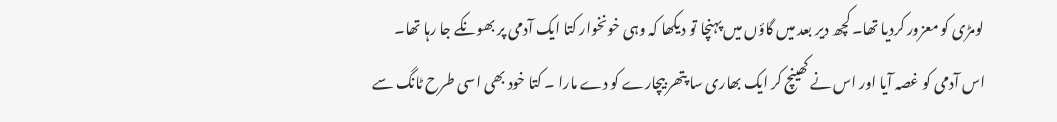لومڑی کو معزور کردیا تھا۔ کچھ دیر بعد میں گاؤں میں پہنچا تو دیکھا کہ وہی خونخوار کتا ایک آدمی پر بھونکے جا رہا تھا۔
اس آدمی کو غصہ آیا اور اس نے کھینچ کر ایک بھاری سا پتھر بیچارے کو دے مارا ۔ کتا خود بھی اسی طرح ٹانگ سے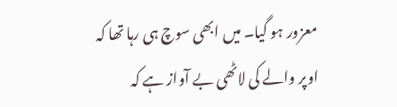معزور ہو گیا۔ میں ابھی سوچ ہی رہا تھا کہ اوپر والے کی لاٹھی بے آواز ہے کہ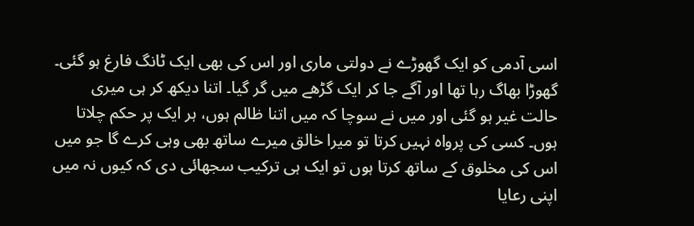اسی آدمی کو ایک گھوڑے نے دولتی ماری اور اس کی بھی ایک ٹانگ فارغ ہو گئی۔ گھوڑا بھاگ رہا تھا اور آگے جا کر ایک گڑھے میں گر گیا۔ اتنا دیکھ کر ہی میری حالت غیر ہو گئی اور میں نے سوچا کہ میں اتنا ظالم ہوں، ہر ایک پر حکم چلاتا ہوں۔ کسی کی پرواہ نہیں کرتا تو میرا خالق میرے ساتھ بھی وہی کرے گا جو میں اس کی مخلوق کے ساتھ کرتا ہوں تو ایک ہی ترکیب سجھائی دی کہ کیوں نہ میں اپنی رعایا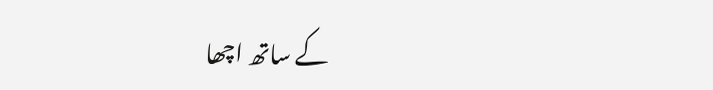کے ساتھ اچھا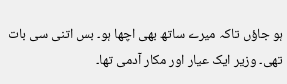ہو جاؤں تاکہ میرے ساتھ بھی اچھا ہو۔ بس اتنی سی بات تھی۔ وزیر ایک عیار اور مکار آدمی تھا۔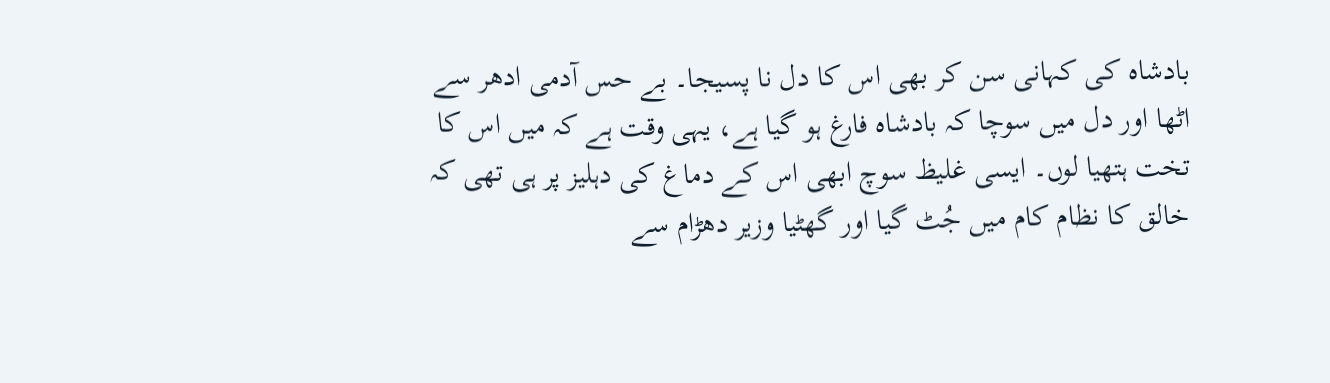بادشاہ کی کہانی سن کر بھی اس کا دل نا پسیجا۔ بے حس آدمی ادھر سے اٹھا اور دل میں سوچا کہ بادشاہ فارغ ہو گیا ہے، یہی وقت ہے کہ میں اس کا تخت ہتھیا لوں۔ ایسی غلیظ سوچ ابھی اس کے دماغ کی دہلیز پر ہی تھی کہ خالق کا نظام کام میں جُٹ گیا اور گھٹیا وزیر دھڑام سے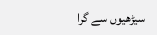سیڑھیوں سے گرا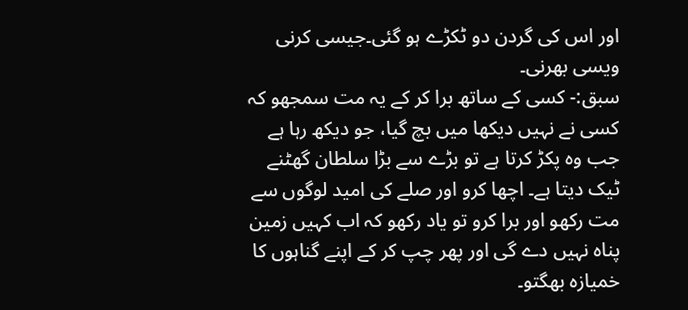اور اس کی گردن دو ٹکڑے ہو گئی۔جیسی کرنی ویسی بھرنی۔
سبق:- کسی کے ساتھ برا کر کے یہ مت سمجھو کہ کسی نے نہیں دیکھا میں بچ گیا، جو دیکھ رہا ہے جب وہ پکڑ کرتا ہے تو بڑے سے بڑا سلطان گھٹنے ٹیک دیتا ہے۔ اچھا کرو اور صلے کی امید لوگوں سے مت رکھو اور برا کرو تو یاد رکھو کہ اب کہیں زمین پناہ نہیں دے گی اور پھر چپ کر کے اپنے گناہوں کا خمیازہ بھگتو۔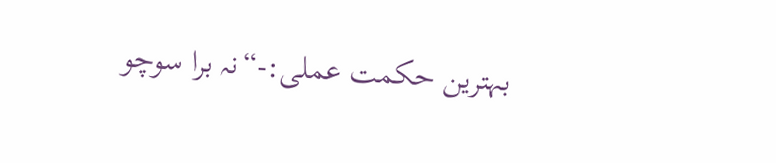بہترین حکمت عملی:-“نہ برا سوچو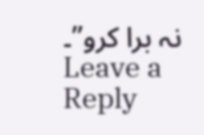نہ برا کرو”۔
Leave a Reply